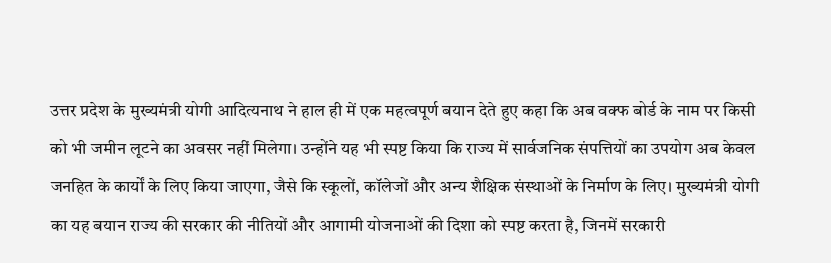उत्तर प्रदेश के मुख्यमंत्री योगी आदित्यनाथ ने हाल ही में एक महत्वपूर्ण बयान देते हुए कहा कि अब वक्फ बोर्ड के नाम पर किसी को भी जमीन लूटने का अवसर नहीं मिलेगा। उन्होंने यह भी स्पष्ट किया कि राज्य में सार्वजनिक संपत्तियों का उपयोग अब केवल जनहित के कार्यों के लिए किया जाएगा, जैसे कि स्कूलों, कॉलेजों और अन्य शैक्षिक संस्थाओं के निर्माण के लिए। मुख्यमंत्री योगी का यह बयान राज्य की सरकार की नीतियों और आगामी योजनाओं की दिशा को स्पष्ट करता है, जिनमें सरकारी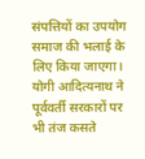संपत्तियों का उपयोग समाज की भलाई के लिए किया जाएगा।
योगी आदित्यनाथ ने पूर्ववर्ती सरकारों पर भी तंज कसते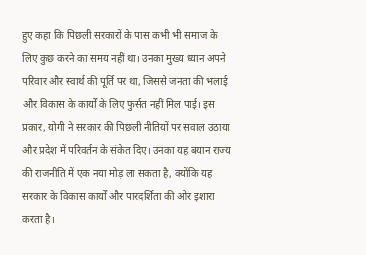हुए कहा कि पिछली सरकारों के पास कभी भी समाज के लिए कुछ करने का समय नहीं था। उनका मुख्य ध्यान अपने परिवार और स्वार्थ की पूर्ति पर था, जिससे जनता की भलाई और विकास के कार्यों के लिए फुर्सत नहीं मिल पाई। इस प्रकार, योगी ने सरकार की पिछली नीतियों पर सवाल उठाया और प्रदेश में परिवर्तन के संकेत दिए। उनका यह बयान राज्य की राजनीति में एक नया मोड़ ला सकता है, क्योंकि यह सरकार के विकास कार्यों और पारदर्शिता की ओर इशारा करता है।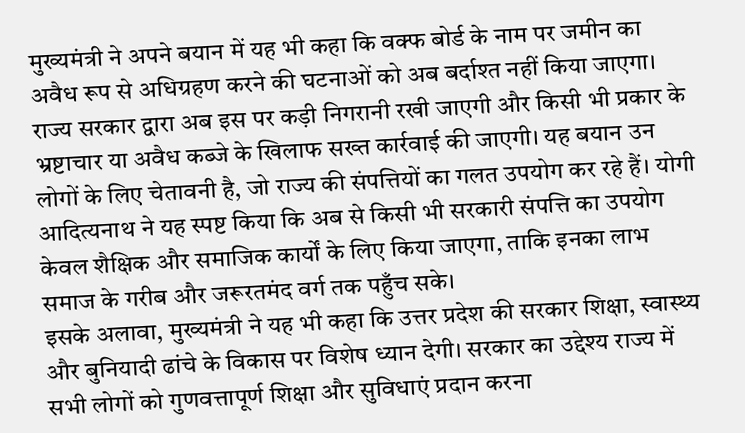मुख्यमंत्री ने अपने बयान में यह भी कहा कि वक्फ बोर्ड के नाम पर जमीन का अवैध रूप से अधिग्रहण करने की घटनाओं को अब बर्दाश्त नहीं किया जाएगा। राज्य सरकार द्वारा अब इस पर कड़ी निगरानी रखी जाएगी और किसी भी प्रकार के भ्रष्टाचार या अवैध कब्जे के खिलाफ सख्त कार्रवाई की जाएगी। यह बयान उन लोगों के लिए चेतावनी है, जो राज्य की संपत्तियों का गलत उपयोग कर रहे हैं। योगी आदित्यनाथ ने यह स्पष्ट किया कि अब से किसी भी सरकारी संपत्ति का उपयोग केवल शैक्षिक और समाजिक कार्यों के लिए किया जाएगा, ताकि इनका लाभ समाज के गरीब और जरूरतमंद वर्ग तक पहुँच सके।
इसके अलावा, मुख्यमंत्री ने यह भी कहा कि उत्तर प्रदेश की सरकार शिक्षा, स्वास्थ्य और बुनियादी ढांचे के विकास पर विशेष ध्यान देगी। सरकार का उद्देश्य राज्य में सभी लोगों को गुणवत्तापूर्ण शिक्षा और सुविधाएं प्रदान करना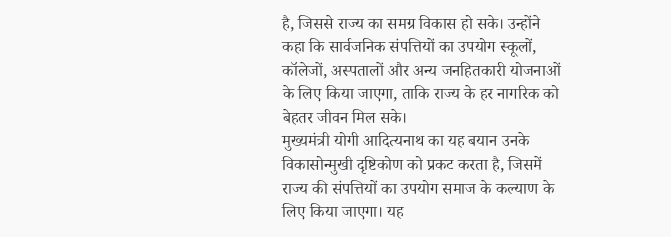है, जिससे राज्य का समग्र विकास हो सके। उन्होंने कहा कि सार्वजनिक संपत्तियों का उपयोग स्कूलों, कॉलेजों, अस्पतालों और अन्य जनहितकारी योजनाओं के लिए किया जाएगा, ताकि राज्य के हर नागरिक को बेहतर जीवन मिल सके।
मुख्यमंत्री योगी आदित्यनाथ का यह बयान उनके विकासोन्मुखी दृष्टिकोण को प्रकट करता है, जिसमें राज्य की संपत्तियों का उपयोग समाज के कल्याण के लिए किया जाएगा। यह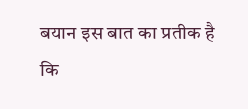बयान इस बात का प्रतीक है कि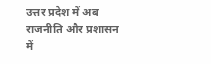उत्तर प्रदेश में अब राजनीति और प्रशासन में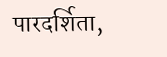पारदर्शिता,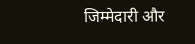जिम्मेदारी और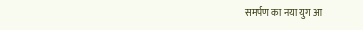समर्पण का नया युग आ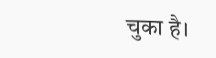चुका है।